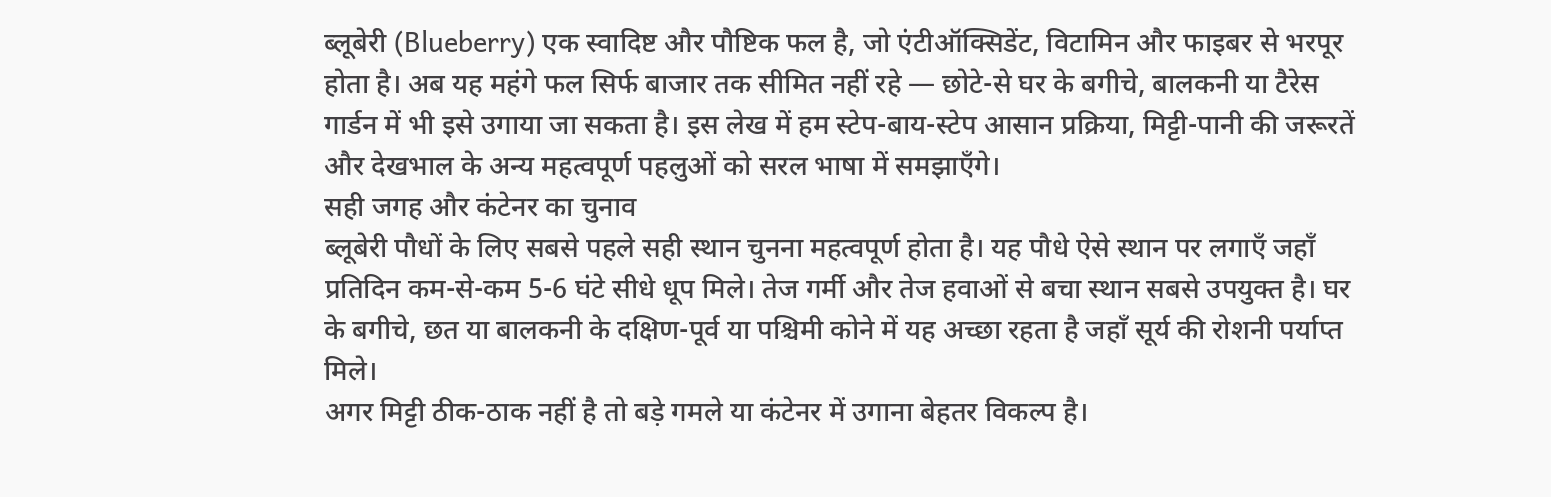ब्लूबेरी (Blueberry) एक स्वादिष्ट और पौष्टिक फल है, जो एंटीऑक्सिडेंट, विटामिन और फाइबर से भरपूर होता है। अब यह महंगे फल सिर्फ बाजार तक सीमित नहीं रहे — छोटे-से घर के बगीचे, बालकनी या टैरेस गार्डन में भी इसे उगाया जा सकता है। इस लेख में हम स्टेप-बाय-स्टेप आसान प्रक्रिया, मिट्टी-पानी की जरूरतें और देखभाल के अन्य महत्वपूर्ण पहलुओं को सरल भाषा में समझाएँगे।
सही जगह और कंटेनर का चुनाव
ब्लूबेरी पौधों के लिए सबसे पहले सही स्थान चुनना महत्वपूर्ण होता है। यह पौधे ऐसे स्थान पर लगाएँ जहाँ प्रतिदिन कम-से-कम 5-6 घंटे सीधे धूप मिले। तेज गर्मी और तेज हवाओं से बचा स्थान सबसे उपयुक्त है। घर के बगीचे, छत या बालकनी के दक्षिण-पूर्व या पश्चिमी कोने में यह अच्छा रहता है जहाँ सूर्य की रोशनी पर्याप्त मिले।
अगर मिट्टी ठीक-ठाक नहीं है तो बड़े गमले या कंटेनर में उगाना बेहतर विकल्प है।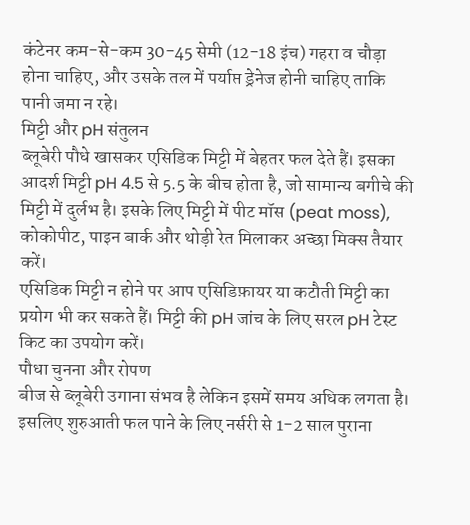कंटेनर कम-से-कम 30-45 सेमी (12-18 इंच) गहरा व चौड़ा होना चाहिए, और उसके तल में पर्याप्त ड्रेनेज होनी चाहिए ताकि पानी जमा न रहे।
मिट्टी और pH संतुलन
ब्लूबेरी पौधे खासकर एसिडिक मिट्टी में बेहतर फल देते हैं। इसका आदर्श मिट्टी pH 4.5 से 5.5 के बीच होता है, जो सामान्य बगीचे की मिट्टी में दुर्लभ है। इसके लिए मिट्टी में पीट मॉस (peat moss), कोकोपीट, पाइन बार्क और थोड़ी रेत मिलाकर अच्छा मिक्स तैयार करें।
एसिडिक मिट्टी न होने पर आप एसिडिफ़ायर या कटौती मिट्टी का प्रयोग भी कर सकते हैं। मिट्टी की pH जांच के लिए सरल pH टेस्ट किट का उपयोग करें।
पौधा चुनना और रोपण
बीज से ब्लूबेरी उगाना संभव है लेकिन इसमें समय अधिक लगता है। इसलिए शुरुआती फल पाने के लिए नर्सरी से 1-2 साल पुराना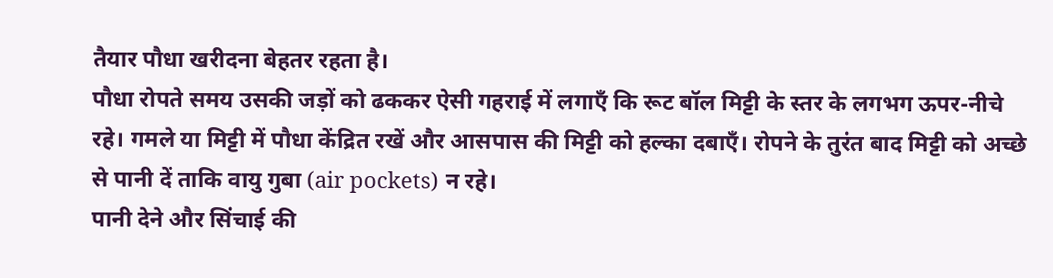तैयार पौधा खरीदना बेहतर रहता है।
पौधा रोपते समय उसकी जड़ों को ढककर ऐसी गहराई में लगाएँ कि रूट बॉल मिट्टी के स्तर के लगभग ऊपर-नीचे रहे। गमले या मिट्टी में पौधा केंद्रित रखें और आसपास की मिट्टी को हल्का दबाएँ। रोपने के तुरंत बाद मिट्टी को अच्छे से पानी दें ताकि वायु गुबा (air pockets) न रहे।
पानी देने और सिंचाई की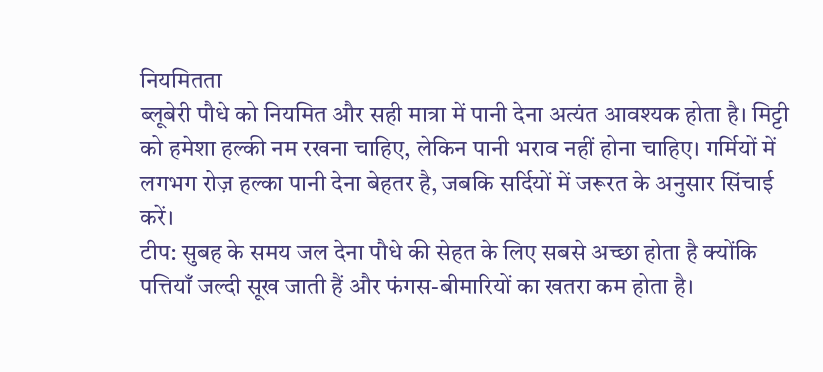नियमितता
ब्लूबेरी पौधे को नियमित और सही मात्रा में पानी देना अत्यंत आवश्यक होता है। मिट्टी को हमेशा हल्की नम रखना चाहिए, लेकिन पानी भराव नहीं होना चाहिए। गर्मियों में लगभग रोज़ हल्का पानी देना बेहतर है, जबकि सर्दियों में जरूरत के अनुसार सिंचाई करें।
टीप: सुबह के समय जल देना पौधे की सेहत के लिए सबसे अच्छा होता है क्योंकि पत्तियाँ जल्दी सूख जाती हैं और फंगस-बीमारियों का खतरा कम होता है।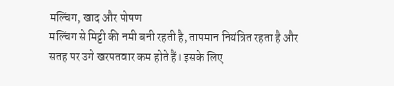मल्चिंग, खाद और पोषण
मल्चिंग से मिट्टी की नमी बनी रहती है, तापमान नियंत्रित रहता है और सतह पर उगे खरपतवार कम होते हैं। इसके लिए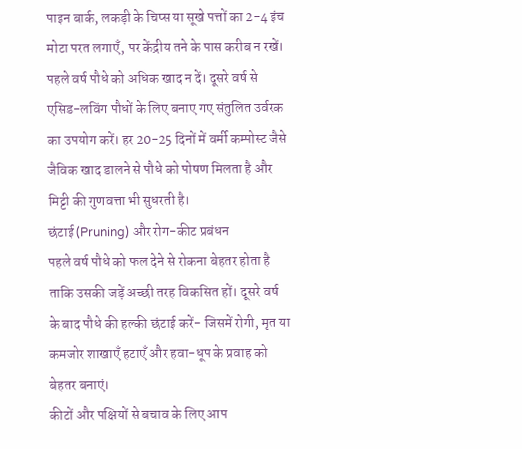पाइन बार्क, लकड़ी के चिप्स या सूखे पत्तों का 2-4 इंच मोटा परत लगाएँ, पर केंद्रीय तने के पास करीब न रखें।
पहले वर्ष पौधे को अधिक खाद न दें। दूसरे वर्ष से एसिड-लविंग पौधों के लिए बनाए गए संतुलित उर्वरक का उपयोग करें। हर 20-25 दिनों में वर्मी कम्पोस्ट जैसे जैविक खाद डालने से पौधे को पोषण मिलता है और मिट्टी की गुणवत्ता भी सुधरती है।
छंटाई (Pruning) और रोग-कीट प्रबंधन
पहले वर्ष पौधे को फल देने से रोकना बेहतर होता है ताकि उसकी जड़ें अच्छी तरह विकसित हों। दूसरे वर्ष के बाद पौधे की हल्की छंटाई करें- जिसमें रोगी, मृत या कमजोर शाखाएँ हटाएँ और हवा-धूप के प्रवाह को बेहतर बनाएं।
कीटों और पक्षियों से बचाव के लिए आप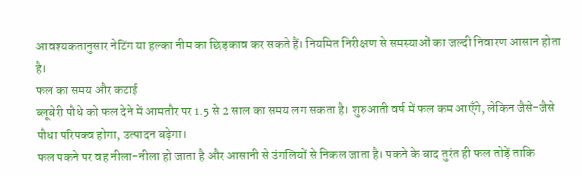आवश्यकतानुसार नेटिंग या हल्का नीम का छिड़काव कर सकते हैं। नियमित निरीक्षण से समस्याओं का जल्दी निवारण आसान होता है।
फल का समय और कटाई
ब्लूबेरी पौधे को फल देने में आमतौर पर 1.5 से 2 साल का समय लग सकता है। शुरुआती वर्ष में फल कम आएँगे, लेकिन जैसे-जैसे पौधा परिपक्व होगा, उत्पादन बढ़ेगा।
फल पकने पर वह नीला-नीला हो जाता है और आसानी से उंगलियों से निकल जाता है। पकने के बाद तुरंत ही फल तोड़ें ताकि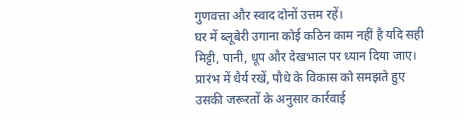गुणवत्ता और स्वाद दोनों उत्तम रहें।
घर में ब्लूबेरी उगाना कोई कठिन काम नहीं है यदि सही मिट्टी, पानी, धूप और देखभाल पर ध्यान दिया जाए। प्रारंभ में धैर्य रखें, पौधे के विकास को समझते हुए उसकी जरूरतों के अनुसार कार्रवाई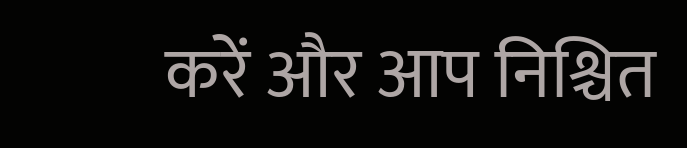करें और आप निश्चित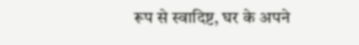रूप से स्वादिष्ट, घर के अपने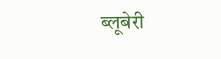ब्लूबेरी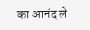का आनंद ले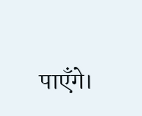पाएँगे।